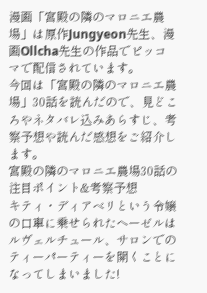漫画「宮殿の隣のマロニエ農場」は原作Jungyeon先生、漫画Ollcha先生の作品でピッコマで配信されています。
今回は「宮殿の隣のマロニエ農場」30話を読んだので、見どころやネタバレ込みあらすじ、考察予想や読んだ感想をご紹介します。
宮殿の隣のマロニエ農場30話の注目ポイント&考察予想
キティ・ディアベリという令嬢の口車に乗せられたヘーゼルはルヴェルチュール、サロンでのティーパーティーを開くことになってしまいました!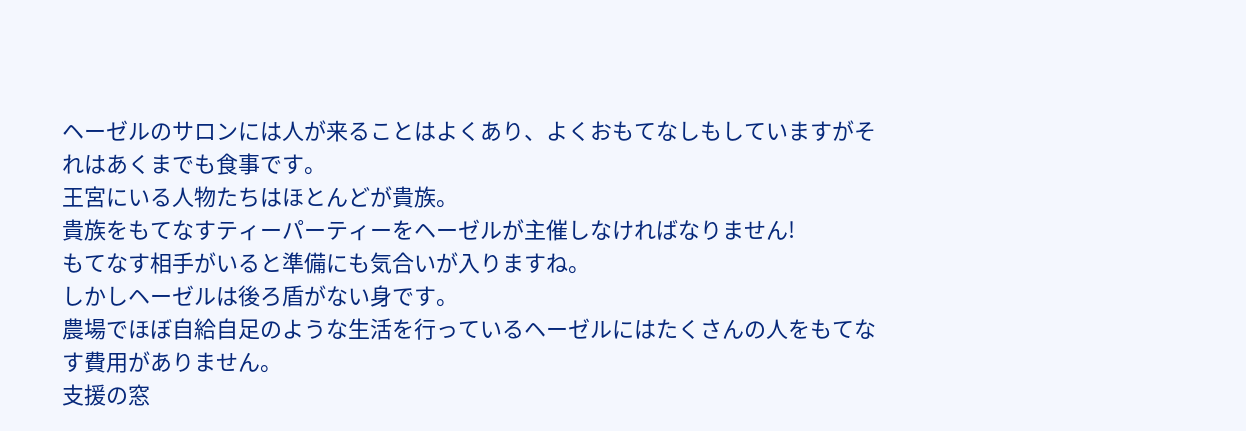ヘーゼルのサロンには人が来ることはよくあり、よくおもてなしもしていますがそれはあくまでも食事です。
王宮にいる人物たちはほとんどが貴族。
貴族をもてなすティーパーティーをヘーゼルが主催しなければなりません!
もてなす相手がいると準備にも気合いが入りますね。
しかしヘーゼルは後ろ盾がない身です。
農場でほぼ自給自足のような生活を行っているヘーゼルにはたくさんの人をもてなす費用がありません。
支援の窓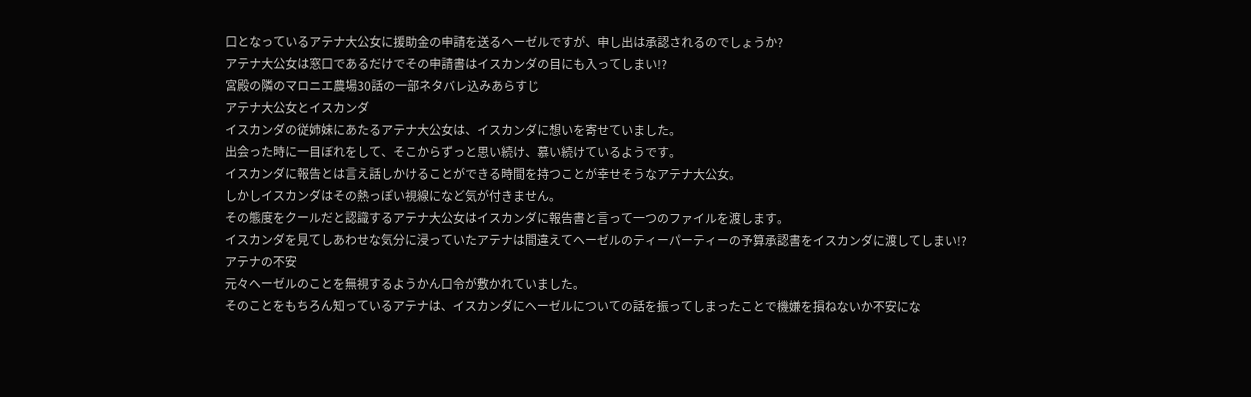口となっているアテナ大公女に援助金の申請を送るヘーゼルですが、申し出は承認されるのでしょうか?
アテナ大公女は窓口であるだけでその申請書はイスカンダの目にも入ってしまい!?
宮殿の隣のマロニエ農場30話の一部ネタバレ込みあらすじ
アテナ大公女とイスカンダ
イスカンダの従姉妹にあたるアテナ大公女は、イスカンダに想いを寄せていました。
出会った時に一目ぼれをして、そこからずっと思い続け、慕い続けているようです。
イスカンダに報告とは言え話しかけることができる時間を持つことが幸せそうなアテナ大公女。
しかしイスカンダはその熱っぽい視線になど気が付きません。
その態度をクールだと認識するアテナ大公女はイスカンダに報告書と言って一つのファイルを渡します。
イスカンダを見てしあわせな気分に浸っていたアテナは間違えてヘーゼルのティーパーティーの予算承認書をイスカンダに渡してしまい!?
アテナの不安
元々ヘーゼルのことを無視するようかん口令が敷かれていました。
そのことをもちろん知っているアテナは、イスカンダにヘーゼルについての話を振ってしまったことで機嫌を損ねないか不安にな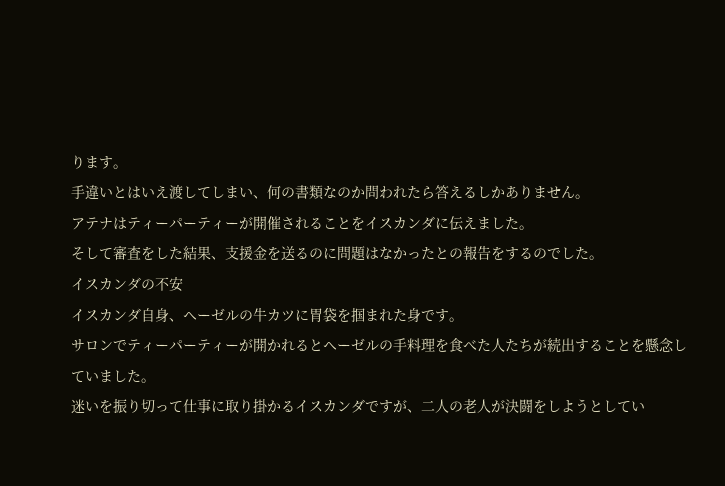ります。
手違いとはいえ渡してしまい、何の書類なのか問われたら答えるしかありません。
アテナはティーパーティーが開催されることをイスカンダに伝えました。
そして審査をした結果、支援金を送るのに問題はなかったとの報告をするのでした。
イスカンダの不安
イスカンダ自身、ヘーゼルの牛カツに胃袋を掴まれた身です。
サロンでティーパーティーが開かれるとヘーゼルの手料理を食べた人たちが続出することを懸念していました。
迷いを振り切って仕事に取り掛かるイスカンダですが、二人の老人が決闘をしようとしてい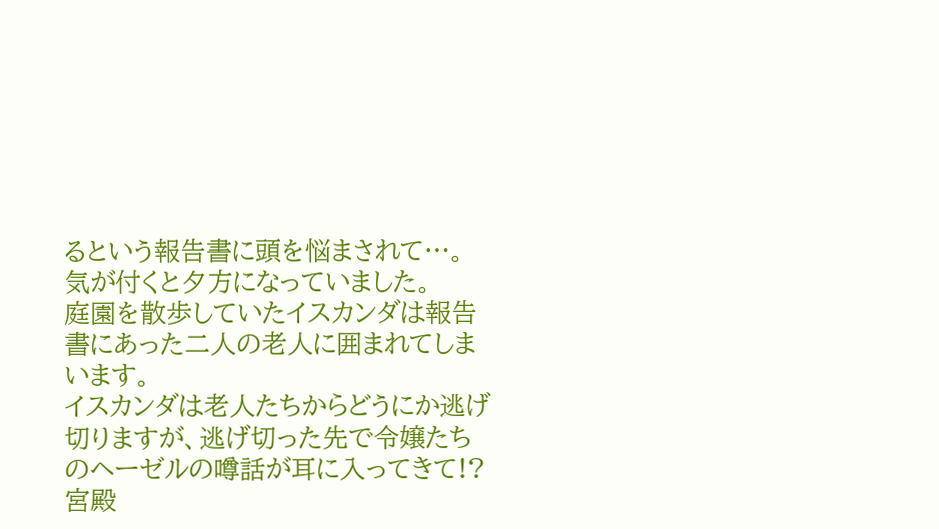るという報告書に頭を悩まされて…。
気が付くと夕方になっていました。
庭園を散歩していたイスカンダは報告書にあった二人の老人に囲まれてしまいます。
イスカンダは老人たちからどうにか逃げ切りますが、逃げ切った先で令嬢たちのヘーゼルの噂話が耳に入ってきて!?
宮殿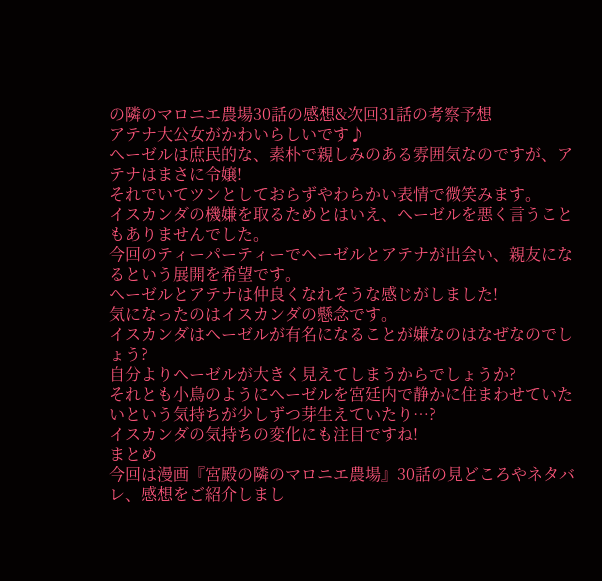の隣のマロニエ農場30話の感想&次回31話の考察予想
アテナ大公女がかわいらしいです♪
ヘーゼルは庶民的な、素朴で親しみのある雰囲気なのですが、アテナはまさに令嬢!
それでいてツンとしておらずやわらかい表情で微笑みます。
イスカンダの機嫌を取るためとはいえ、ヘーゼルを悪く言うこともありませんでした。
今回のティーパーティーでヘーゼルとアテナが出会い、親友になるという展開を希望です。
ヘーゼルとアテナは仲良くなれそうな感じがしました!
気になったのはイスカンダの懸念です。
イスカンダはヘーゼルが有名になることが嫌なのはなぜなのでしょう?
自分よりヘーゼルが大きく見えてしまうからでしょうか?
それとも小鳥のようにヘーゼルを宮廷内で静かに住まわせていたいという気持ちが少しずつ芽生えていたり…?
イスカンダの気持ちの変化にも注目ですね!
まとめ
今回は漫画『宮殿の隣のマロニエ農場』30話の見どころやネタバレ、感想をご紹介しまし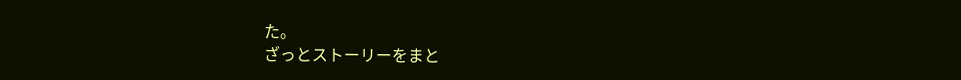た。
ざっとストーリーをまと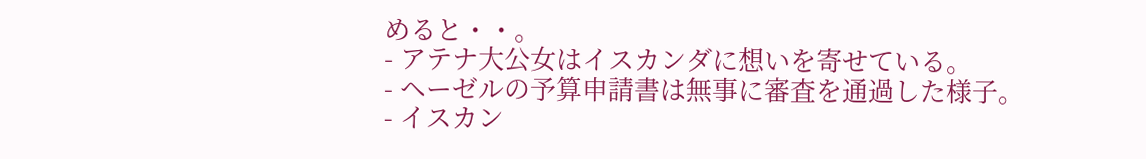めると・・。
- アテナ大公女はイスカンダに想いを寄せている。
- ヘーゼルの予算申請書は無事に審査を通過した様子。
- イスカン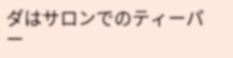ダはサロンでのティーパー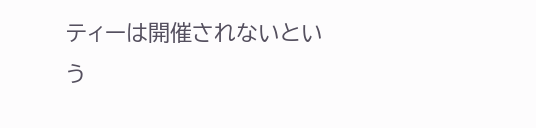ティーは開催されないという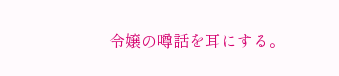令嬢の噂話を耳にする。